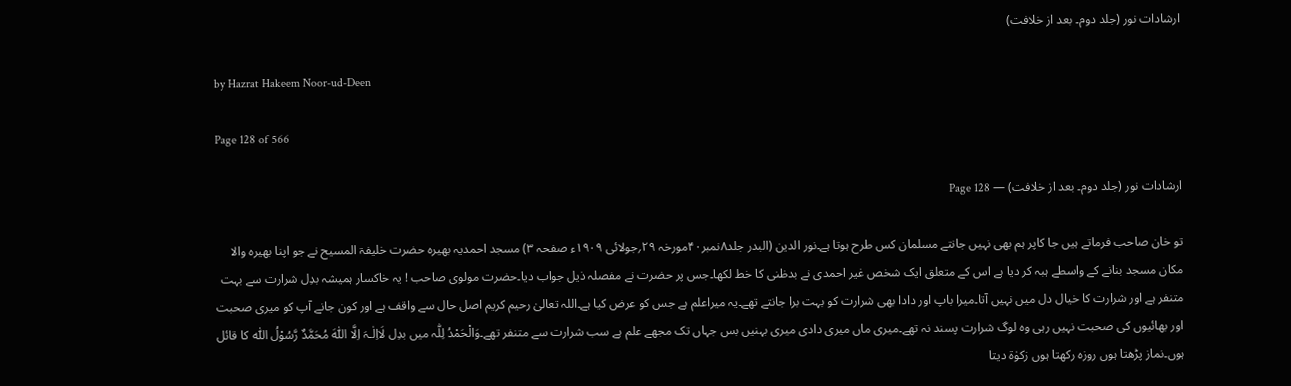ارشادات نور (جلد دوم۔ بعد از خلافت)

by Hazrat Hakeem Noor-ud-Deen

Page 128 of 566

ارشادات نور (جلد دوم۔ بعد از خلافت) — Page 128

تو خان صاحب فرماتے ہیں جا کاپر ہم بھی نہیں جانتے مسلمان کس طرح ہوتا ہے۔نور الدین (البدر جلد۸نمبر۴۰مورخہ ۲۹؍جولائی ۱۹۰۹ء صفحہ ۳) مسجد احمدیہ بھیرہ حضرت خلیفۃ المسیح نے جو اپنا بھیرہ والا مکان مسجد بنانے کے واسطے ہبہ کر دیا ہے اس کے متعلق ایک شخص غیر احمدی نے بدظنی کا خط لکھا۔جس پر حضرت نے مفصلہ ذیل جواب دیا۔حضرت مولوی صاحب ! یہ خاکسار ہمیشہ بدِل شرارت سے بہت متنفر ہے اور شرارت کا خیال دل میں نہیں آتا۔میرا باپ اور دادا بھی شرارت کو بہت برا جانتے تھے۔یہ میراعلم ہے جس کو عرض کیا ہے۔اللہ تعالیٰ رحیم کریم اصل حال سے واقف ہے اور کون جانے آپ کو میری صحبت اور بھائیوں کی صحبت نہیں رہی وہ لوگ شرارت پسند نہ تھے۔میری ماں میری دادی میری بہنیں بس جہاں تک مجھے علم ہے سب شرارت سے متنفر تھے۔وَالْحَمْدُ لِلّٰہ میں بدِل لَااِلٰـہَ اِلَّا اللّٰہَ مُحَمَّدٌ رَّسُوْلُ اللّٰہ کا قائل ہوں۔نماز پڑھتا ہوں روزہ رکھتا ہوں زکوٰۃ دیتا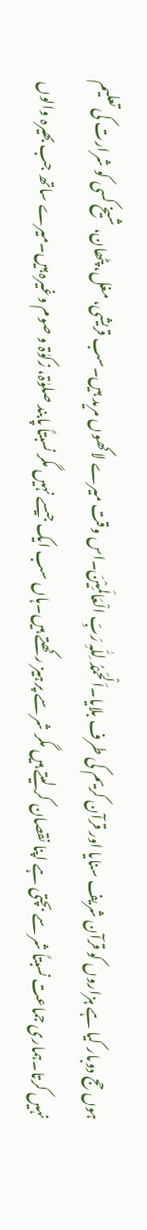ہوں حج دوبار کیا ہے ہزاروں کو قرآن شریف سنایا اور قرآن کریم کی طرف بلایا۔اَلْحَمْدُ لِلّٰہِ رَبِّ الْعَالَمِیْنَ۔اس وقت میرے لاکھوں مرید ہیں۔سب قریشی، مغل، پٹھان، شیخ کسی کو شرارت کی تعلیم نہیں کرتا۔ہماری جماعت نسبتاً شر سے بچتی ہے اپنا نقصان کر لیتے ہیں مگر شر سے پرہیز رکھتے ہیں۔ہاں سب ایک جیسے نہیں مگر نسبتاً پابند صلوٰۃ، زکوٰۃ و صوم وغیرہ ہیں۔میرے ساتھ جب بھیرہ والوں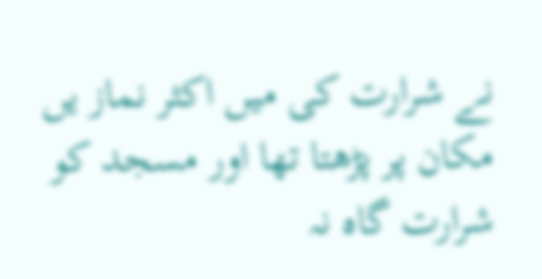نے شرارت کی میں اکثر نماز یں مکان پر پڑھتا تھا اور مسجد کو شرارت گاہ نہ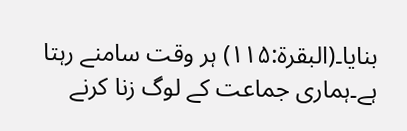بنایا۔(البقرۃ:۱۱۵) ہر وقت سامنے رہتا ہے۔ہماری جماعت کے لوگ زنا کرنے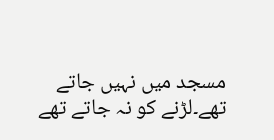مسجد میں نہیں جاتے تھے۔لڑنے کو نہ جاتے تھے